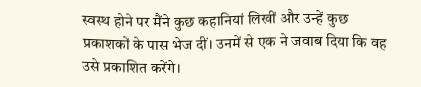स्वस्थ होने पर मैंने कुछ कहानियां लिखीं और उन्हें कुछ प्रकाशकों के पास भेज दीं। उनमें से एक ने जवाब दिया कि वह उसे प्रकाशित करेंगे।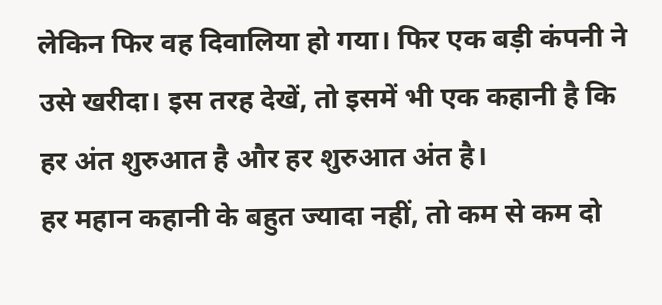लेकिन फिर वह दिवालिया हो गया। फिर एक बड़ी कंपनी ने उसे खरीदा। इस तरह देखें, तो इसमें भी एक कहानी है कि हर अंत शुरुआत है और हर शुरुआत अंत है।
हर महान कहानी के बहुत ज्यादा नहीं, तो कम से कम दो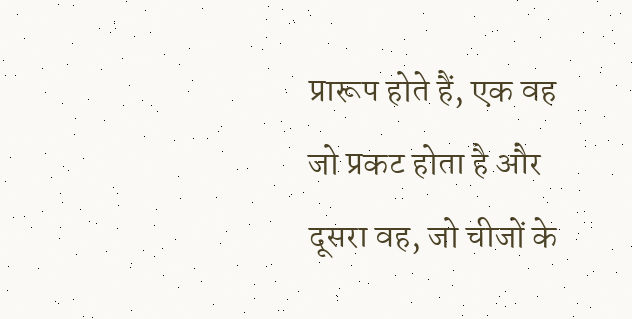प्रारूप होते हैं, एक वह जो प्रकट होता है और दूसरा वह, जो चीजों के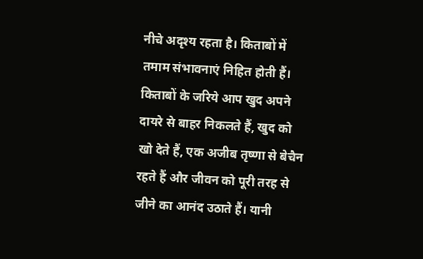नीचे अदृश्य रहता है। किताबों में तमाम संभावनाएं निहित होती हैं। किताबों के जरिये आप खुद अपने दायरे से बाहर निकलते हैं, खुद को खो देते हैं, एक अजीब तृष्णा से बेचैन रहते हैं और जीवन को पूरी तरह से जीने का आनंद उठाते हैं। यानी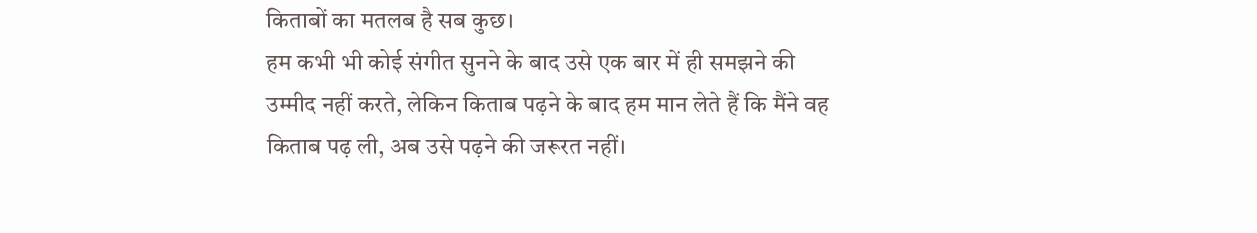किताबों का मतलब है सब कुछ।
हम कभी भी कोई संगीत सुनने के बाद उसे एक बार में ही समझने की उम्मीद नहीं करते, लेकिन किताब पढ़ने के बाद हम मान लेते हैं कि मैंने वह किताब पढ़ ली, अब उसे पढ़ने की जरूरत नहीं।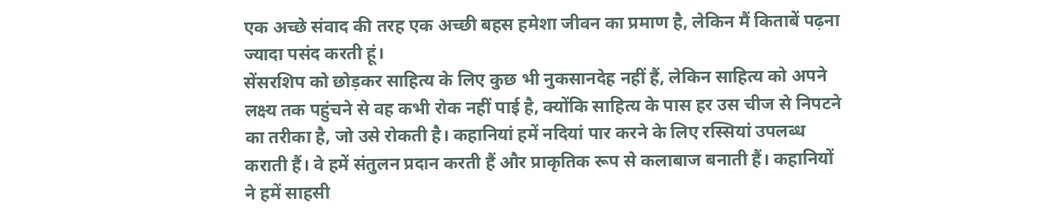एक अच्छे संवाद की तरह एक अच्छी बहस हमेशा जीवन का प्रमाण है, लेकिन मैं किताबें पढ़ना ज्यादा पसंद करती हूं।
सेंसरशिप को छोड़कर साहित्य के लिए कुछ भी नुकसानदेह नहीं हैं, लेकिन साहित्य को अपने लक्ष्य तक पहुंचने से वह कभी रोक नहीं पाई है, क्योंकि साहित्य के पास हर उस चीज से निपटने का तरीका है, जो उसे रोकती है। कहानियां हमें नदियां पार करने के लिए रस्सियां उपलब्ध कराती हैं। वे हमें संतुलन प्रदान करती हैं और प्राकृतिक रूप से कलाबाज बनाती हैं। कहानियों ने हमें साहसी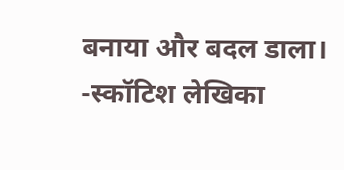बनाया और बदल डाला।
-स्कॉटिश लेखिका